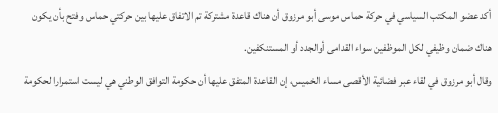أكد عضو المكتب السياسي في حركة حماس موسى أبو مرزوق أن هناك قاعدة مشتركة تم الاتفاق عليها بين حركتي حماس وفتح بأن يكون هناك ضمان وظيفي لكل الموظفين سواء القدامى أوالجدد أو المستنكفين.
وقال أبو مرزوق في لقاء عبر فضائية الأقصى مساء الخميس، إن القاعدة المتفق عليها أن حكومة التوافق الوطني هي ليست استمرارا لحكومة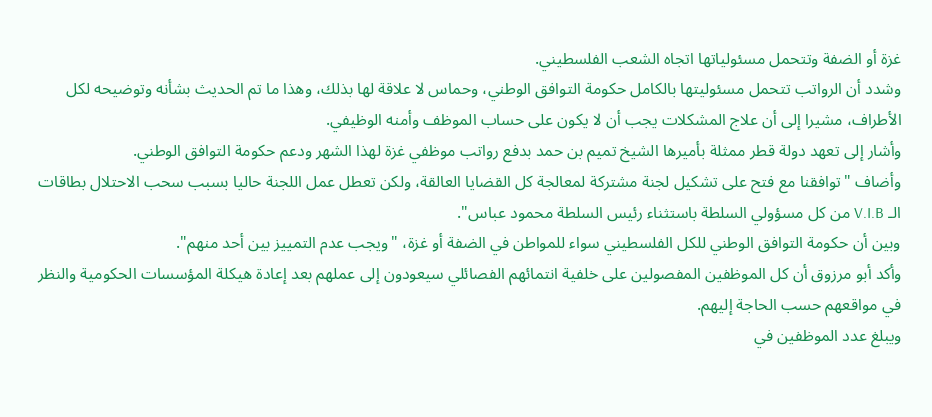غزة أو الضفة وتتحمل مسئولياتها اتجاه الشعب الفلسطيني.
وشدد أن الرواتب تتحمل مسئوليتها بالكامل حكومة التوافق الوطني، وحماس لا علاقة لها بذلك، وهذا ما تم الحديث بشأنه وتوضيحه لكل الأطراف، مشيرا إلى أن علاج المشكلات يجب أن لا يكون على حساب الموظف وأمنه الوظيفي.
وأشار إلى تعهد دولة قطر ممثلة بأميرها الشيخ تميم بن حمد بدفع رواتب موظفي غزة لهذا الشهر ودعم حكومة التوافق الوطني.
وأضاف "توافقنا مع فتح على تشكيل لجنة مشتركة لمعالجة كل القضايا العالقة، ولكن تعطل عمل اللجنة حاليا بسبب سحب الاحتلال بطاقات الـ V.I.B من كل مسؤولي السلطة باستثناء رئيس السلطة محمود عباس".
وبين أن حكومة التوافق الوطني للكل الفلسطيني سواء للمواطن في الضفة أو غزة، "ويجب عدم التمييز بين أحد منهم".
وأكد أبو مرزوق أن كل الموظفين المفصولين على خلفية انتمائهم الفصائلي سيعودون إلى عملهم بعد إعادة هيكلة المؤسسات الحكومية والنظر في مواقعهم حسب الحاجة إليهم.
ويبلغ عدد الموظفين في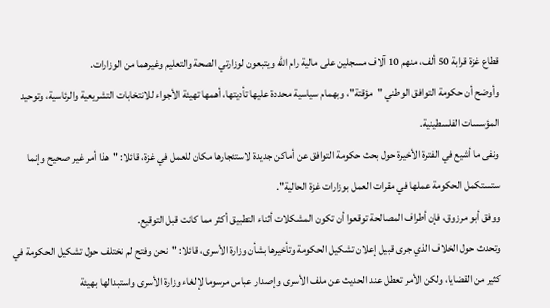قطاع غزة قرابة 50 ألف، منهم 10 آلاف مسجلين على مالية رام الله ويتبعون لوزارتي الصحة والتعليم وغيرهما من الوزارات.
وأوضح أن حكومة التوافق الوطني "مؤقتة"، وبهمام سياسية محددة عليها تأديتها، أهمها تهيئة الأجواء للانتخابات التشريعية والرئاسية، وتوحيد المؤسسات الفلسطينية.
ونفى ما أشيع في الفترة الأخيرة حول بحث حكومة التوافق عن أماكن جديدة لاستئجارها مكان للعمل في غزة، قائلا: "هذا أمر غير صحيح وإنما ستستكمل الحكومة عملها في مقرات العمل بوزارات غزة الحالية".
ووفق أبو مرزوق، فإن أطراف المصالحة توقعوا أن تكون المشكلات أثناء التطبيق أكثر مما كانت قبل التوقيع.
وتحدث حول الخلاف الذي جرى قبيل إعلان تشكيل الحكومة وتأخيرها بشأن وزارة الأسرى، قائلا: "نحن وفتح لم نختلف حول تشكيل الحكومة في كثير من القضايا، ولكن الأمر تعطل عند الحديث عن ملف الأسرى وإصدار عباس مرسوما لإلغاء وزارة الأسرى واستبدالها بهيئة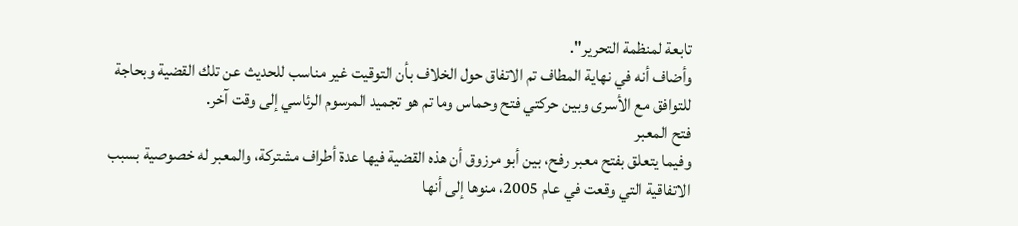تابعة لمنظمة التحرير".
وأضاف أنه في نهاية المطاف تم الاتفاق حول الخلاف بأن التوقيت غير مناسب للحديث عن تلك القضية وبحاجة للتوافق مع الأسرى وبين حركتي فتح وحماس وما تم هو تجميد المرسوم الرئاسي إلى وقت آخر.
فتح المعبر
وفيما يتعلق بفتح معبر رفح، بين أبو مرزوق أن هذه القضية فيها عدة أطراف مشتركة، والمعبر له خصوصية بسبب الاتفاقية التي وقعت في عام 2005، منوها إلى أنها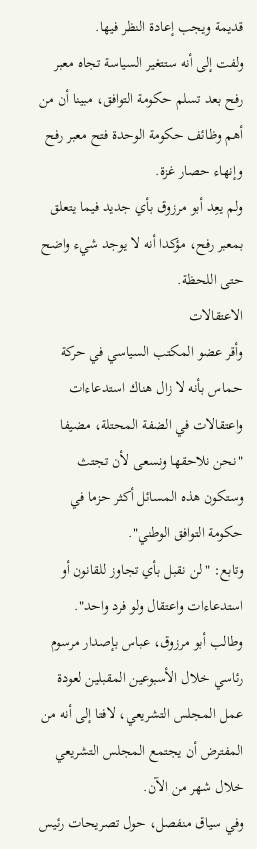قديمة ويجب إعادة النظر فيها.
ولفت إلى أنه ستتغير السياسة تجاه معبر رفح بعد تسلم حكومة التوافق، مبينا أن من أهم وظائف حكومة الوحدة فتح معبر رفح وإنهاء حصار غزة.
ولم يعِد أبو مرزوق بأي جديد فيما يتعلق بمعبر رفح، مؤكدا أنه لا يوجد شيء واضح حتى اللحظة.
الاعتقالات
وأقر عضو المكتب السياسي في حركة حماس بأنه لا زال هناك استدعاءات واعتقالات في الضفة المحتلة، مضيفا "نحن نلاحقها ونسعى لأن تجتث وستكون هذه المسائل أكثر حزما في حكومة التوافق الوطني".
وتابع: "لن نقبل بأي تجاوز للقانون أو استدعاءات واعتقال ولو فرد واحد".
وطالب أبو مرزوق، عباس بإصدار مرسوم رئاسي خلال الأسبوعين المقبلين لعودة عمل المجلس التشريعي، لافتا إلى أنه من المفترض أن يجتمع المجلس التشريعي خلال شهر من الآن.
وفي سياق منفصل، حول تصريحات رئيس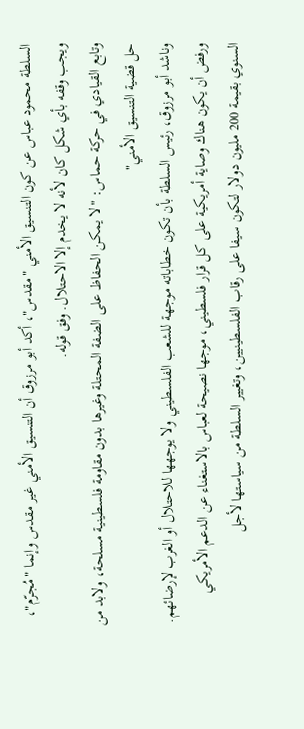السلطة محمود عباس عن كون التنسيق الأمني "مقدس"، أكد أبو مرزوق أن التنسيق الأمني غير مقدس وإنما "مُجرّم"، ويجب وقفه بأي شكل كان لأنه لا يخدم إلا الاحتلال. وفق قوله.
وتابع القيادي في حركة حماس: "لا يمكن الحفاظ على الضفة المحتلة وغيرها بدون مقاومة فلسطينية مسلحة، ولابد من حل قضية التنسيق الأمني"
وناشد أبو مرزوق، رئيس السلطة بأن تكون خطاباته موجهة للشعب الفلسطيني ولا يوجهها للاحتلال أو الغرب لإرضائهم.
ورفض أن يكون هناك وصاية أمريكية على كل قرار فلسطيني، موجها نصيحة لعباس بالاستغناء عن الدعم الأمريكي السنوي بقيمة 200 مليون دولار لتكون سيفا على رقاب الفلسطينيين، وتغيير السلطة من سياستها لأجل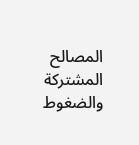المصالح المشتركة والضغوط